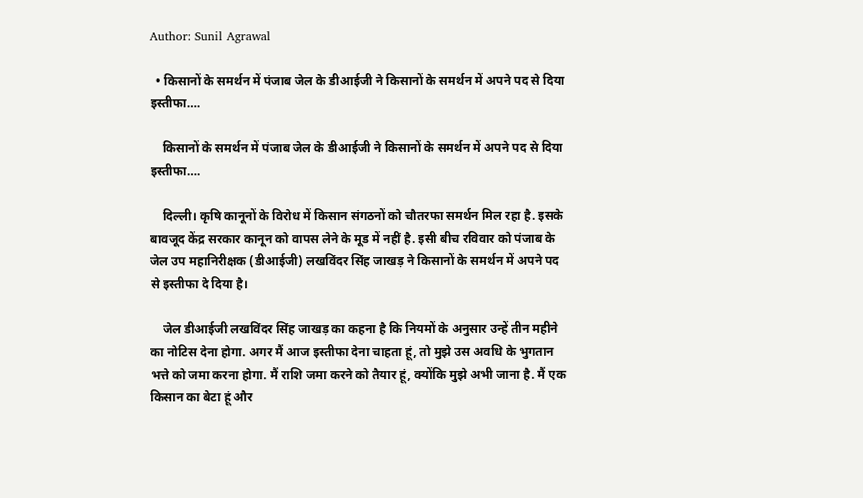Author: Sunil Agrawal

  • किसानों के समर्थन में पंजाब जेल के डीआईजी ने किसानों के समर्थन में अपने पद से दिया इस्तीफा….

    किसानों के समर्थन में पंजाब जेल के डीआईजी ने किसानों के समर्थन में अपने पद से दिया इस्तीफा….

    दिल्ली। कृषि कानूनों के विरोध में किसान संगठनों को चौतरफा समर्थन मिल रहा है. इसके बावजूद केंद्र सरकार कानून को वापस लेने के मूड में नहीं है. इसी बीच रविवार को पंजाब के जेल उप महानिरीक्षक (डीआईजी) लखविंदर सिंह जाखड़ ने किसानों के समर्थन में अपने पद से इस्तीफा दे दिया है।

    जेल डीआईजी लखविंदर सिंह जाखड़ का कहना है कि नियमों के अनुसार उन्हें तीन महीने का नोटिस देना होगा. अगर मैं आज इस्तीफा देना चाहता हूं, तो मुझे उस अवधि के भुगतान भत्ते को जमा करना होगा. मैं राशि जमा करने को तैयार हूं, क्योंकि मुझे अभी जाना है. मैं एक किसान का बेटा हूं और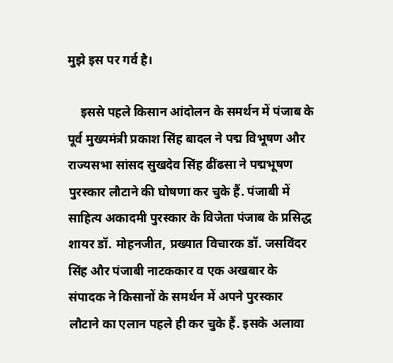मुझे इस पर गर्व है।

    इससे पहले किसान आंदोलन के समर्थन में पंजाब के पूर्व मुख्यमंत्री प्रकाश सिंह बादल ने पद्म विभूषण और राज्यसभा सांसद सुखदेव सिंह ढींढसा ने पद्मभूषण पुरस्कार लौटाने की घोषणा कर चुके हैं. पंजाबी में साहित्य अकादमी पुरस्कार के विजेता पंजाब के प्रसिद्ध शायर डॉ. मोहनजीत, प्रख्यात विचारक डॉ. जसविंदर सिंह और पंजाबी नाटककार व एक अखबार के संपादक ने किसानों के समर्थन में अपने पुरस्कार लौटाने का एलान पहले ही कर चुके हैं. इसके अलावा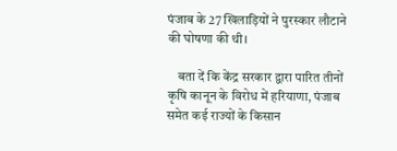पंजाब के 27 खिलाड़ियों ने पुरस्कार लौटाने की घोषणा की थी।

    बता दें कि केंद्र सरकार द्वारा पारित तीनों कृषि कानून के विरोध में हरियाणा, पंजाब समेत कई राज्यों के किसान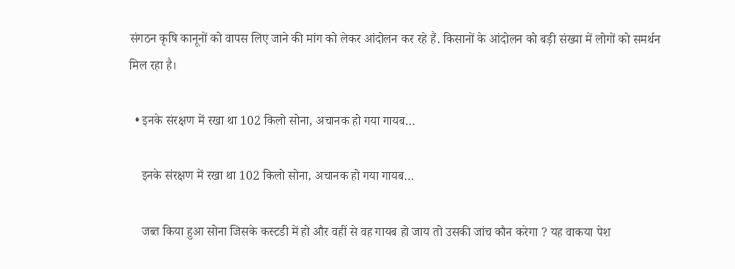संगठन कृषि कानूनों को वापस लिए जाने की मांग को लेकर आंदोलन कर रहे हैं. किसानों के आंदोलन को बड़ी संख्या में लोगों को समर्थन मिल रहा है।

  • इनके संरक्षण में रखा था 102 किलो सोना, अचानक हो गया गायब…

    इनके संरक्षण में रखा था 102 किलो सोना, अचानक हो गया गायब…

    जब्त किया हुआ सोना जिसके कस्टडी में हो और वहीं से वह गायब हो जाय तो उसकी जांच कौन करेगा ? यह वाकया पेश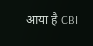आया है CBI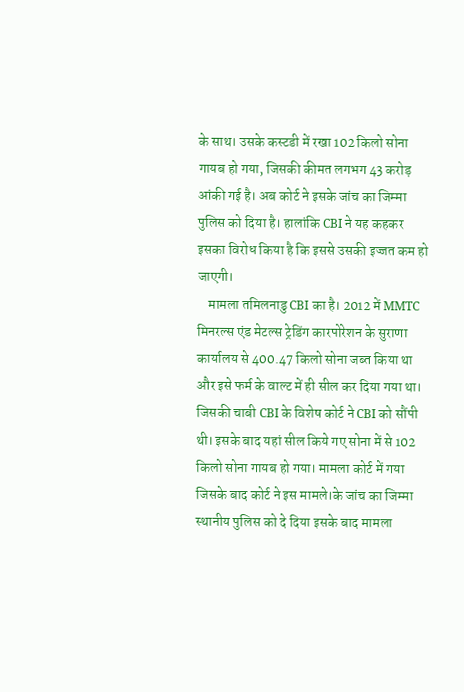के साथ। उसके कस्टडी में रखा 102 किलो सोना गायब हो गया, जिसकी कीमत लगभग 43 करोड़ आंकी गई है। अब कोर्ट ने इसके जांच का जिम्मा पुलिस को दिया है। हालांकि CBI ने यह कहकर इसका विरोध किया है कि इससे उसकी इज्जत कम हो जाएगी।
    मामला तमिलनाडु CBI का है। 2012 में MMTC मिनरल्स एंड मेटल्स ट्रेडिंग कारपोरेशन के सुराणा कार्यालय से 400.47 किलो सोना जब्त किया था और इसे फर्म के वाल्ट में ही सील कर दिया गया था। जिसकी चाबी CBI के विशेष कोर्ट ने CBI को सौंपी थी। इसके बाद यहां सील किये गए सोना में से 102 किलो सोना गायब हो गया। मामला कोर्ट में गया जिसके बाद कोर्ट ने इस मामले।के जांच का जिम्मा स्थानीय पुलिस को दे दिया इसके बाद मामला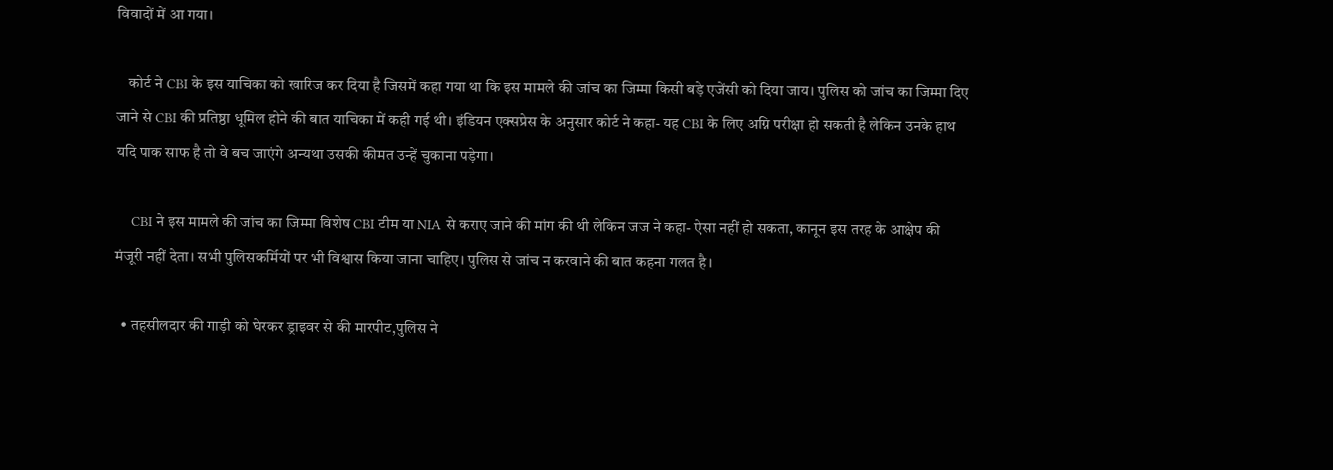विवादों में आ गया।

    कोर्ट ने CBI के इस याचिका को खारिज कर दिया है जिसमें कहा गया था कि इस मामले की जांच का जिम्मा किसी बड़े एजेंसी को दिया जाय। पुलिस को जांच का जिम्मा दिए जाने से CBI की प्रतिष्ठा धूमिल होने की बात याचिका में कही गई थी। इंडियन एक्सप्रेस के अनुसार कोर्ट ने कहा- यह CBI के लिए अग्नि परीक्षा हो सकती है लेकिन उनके हाथ यदि पाक साफ है तो वे बच जाएंगे अन्यथा उसकी कीमत उन्हें चुकाना पड़ेगा।

    CBI ने इस मामले की जांच का जिम्मा विशेष CBI टीम या NIA से कराए जाने की मांग की थी लेकिन जज ने कहा- ऐसा नहीं हो सकता, कानून इस तरह के आक्षेप की मंजूरी नहीं देता। सभी पुलिसकर्मियों पर भी विश्वास किया जाना चाहिए। पुलिस से जांच न करवाने की बात कहना गलत है।

  • तहसीलदार की गाड़ी को घेरकर ड्राइवर से की मारपीट,पुलिस ने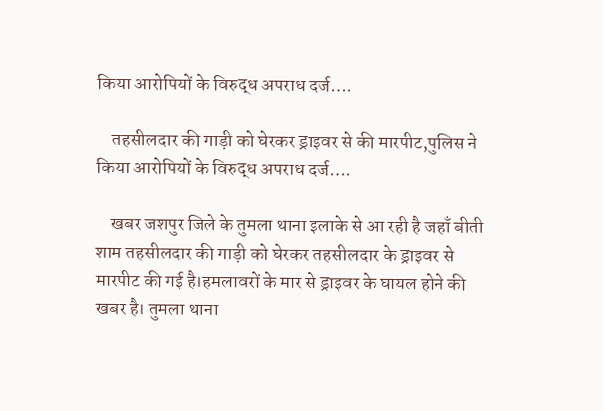किया आरोपियों के विरुद्ध अपराध दर्ज….

    तहसीलदार की गाड़ी को घेरकर ड्राइवर से की मारपीट,पुलिस ने किया आरोपियों के विरुद्ध अपराध दर्ज….

    खबर जशपुर जिले के तुमला थाना इलाके से आ रही है जहाँ बीती शाम तहसीलदार की गाड़ी को घेरकर तहसीलदार के ड्राइवर से मारपीट की गई है।हमलावरों के मार से ड्राइवर के घायल होने की खबर है। तुमला थाना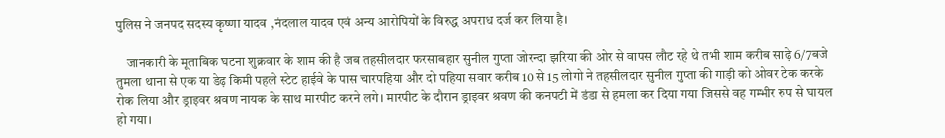पुलिस ने जनपद सदस्य कृष्णा यादव ,नंदलाल यादव एवं अन्य आरोपियों के विरुद्ध अपराध दर्ज कर लिया है।

    जानकारी के मूताबिक घटना शुक्रवार के शाम की है जब तहसीलदार फरसाबहार सुनील गुप्ता जोरन्दा झरिया की ओर से वापस लौट रहे थे तभी शाम करीब साढ़े 6/7बजे तुमला थाना से एक या डेढ़ किमी पहले स्टेट हाईवे के पास चारपहिया और दो पहिया सवार करीब 10 से 15 लोगो ने तहसीलदार सुनील गुप्ता की गाड़ी को ओवर टेक करके रोक लिया और ड्राइवर श्रवण नायक के साथ मारपीट करने लगे। मारपीट के दौरान ड्राइवर श्रवण की कनपटी में डंडा से हमला कर दिया गया जिससे वह गम्भीर रुप से घायल हो गया।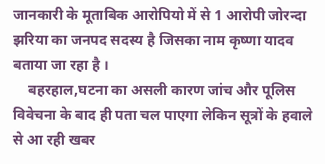जानकारी के मूताबिक आरोपियो में से 1 आरोपी जोरन्दा झरिया का जनपद सदस्य है जिसका नाम कृष्णा यादव बताया जा रहा है ।
    बहरहाल,घटना का असली कारण जांच और पूलिस विवेचना के बाद ही पता चल पाएगा लेकिन सूत्रों के हवाले से आ रही खबर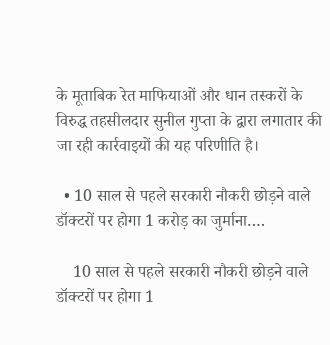के मूताबिक रेत माफियाओं और धान तस्करों के विरुद्ध तहसीलदार सुनील गुप्ता के द्वारा लगातार की जा रही कार्रवाइयों की यह परिणीति है।

  • 10 साल से पहले सरकारी नौकरी छोड़ने वाले डॉक्टरों पर होगा 1 करोड़ का जुर्माना….

    10 साल से पहले सरकारी नौकरी छोड़ने वाले डॉक्टरों पर होगा 1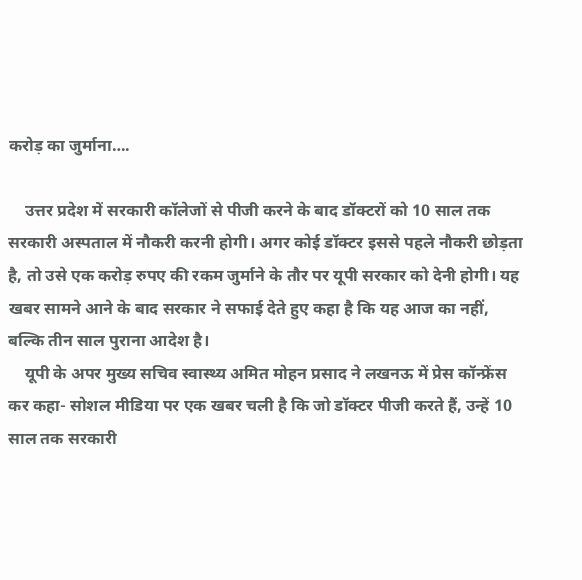करोड़ का जुर्माना….

    उत्तर प्रदेश में सरकारी कॉलेजों से पीजी करने के बाद डॉक्टरों को 10 साल तक सरकारी अस्पताल में नौकरी करनी होगी। अगर कोई डॉक्टर इससे पहले नौकरी छोड़ता है, तो उसे एक करोड़ रुपए की रकम जुर्माने के तौर पर यूपी सरकार को देनी होगी। यह खबर सामने आने के बाद सरकार ने सफाई देते हुए कहा है कि यह आज का नहीं, बल्कि तीन साल पुराना आदेश है।
    यूपी के अपर मुख्य सचिव स्वास्थ्य अमित मोहन प्रसाद ने लखनऊ में प्रेस कॉन्फ्रेंस कर कहा- सोशल मीडिया पर एक खबर चली है कि जो डॉक्टर पीजी करते हैं, उन्हें 10 साल तक सरकारी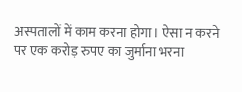अस्पतालों में काम करना होगा। ऐसा न करने पर एक करोड़ रुपए का जुर्माना भरना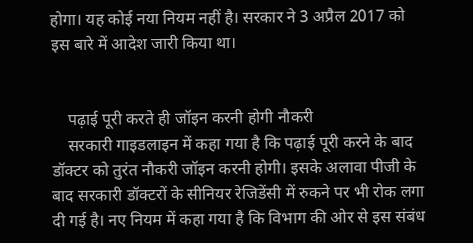होगा। यह कोई नया नियम नहीं है। सरकार ने 3 अप्रैल 2017 को इस बारे में आदेश जारी किया था।


    पढ़ाई पूरी करते ही जॉइन करनी होगी नौकरी
    सरकारी गाइडलाइन में कहा गया है कि पढ़ाई पूरी करने के बाद डॉक्टर को तुरंत नौकरी जॉइन करनी होगी। इसके अलावा पीजी के बाद सरकारी डॉक्टरों के सीनियर रेजिडेंसी में रुकने पर भी रोक लगा दी गई है। नए नियम में कहा गया है कि विभाग की ओर से इस संबंध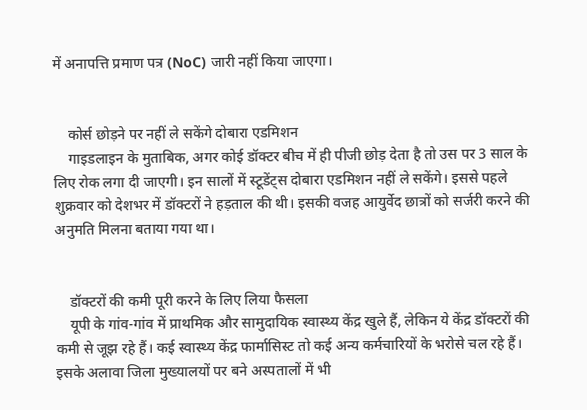में अनापत्ति प्रमाण पत्र (NoC) जारी नहीं किया जाएगा।


    कोर्स छोड़ने पर नहीं ले सकेंगे दोबारा एडमिशन
    गाइडलाइन के मुताबिक, अगर कोई डॉक्टर बीच में ही पीजी छोड़ देता है तो उस पर 3 साल के लिए रोक लगा दी जाएगी। इन सालों में स्टूडेंट्स दोबारा एडमिशन नहीं ले सकेंगे। इससे पहले शुक्रवार को देशभर में डॉक्टरों ने हड़ताल की थी। इसकी वजह आयुर्वेद छात्रों को सर्जरी करने की अनुमति मिलना बताया गया था।


    डॉक्टरों की कमी पूरी करने के लिए लिया फैसला
    यूपी के गांव-गांव में प्राथमिक और सामुदायिक स्वास्थ्य केंद्र खुले हैं, लेकिन ये केंद्र डॉक्टरों की कमी से जूझ रहे हैं। कई स्वास्थ्य केंद्र फार्मासिस्ट तो कई अन्य कर्मचारियों के भरोसे चल रहे हैं। इसके अलावा जिला मुख्यालयों पर बने अस्पतालों में भी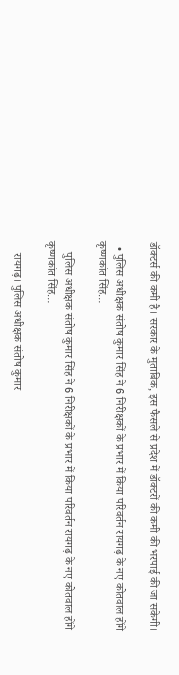डॉक्टर्स की कमी है। सरकार के मुताबिक, इस फैसले से प्रदेश में डॉक्टरों की कमी की भरपाई की जा सकेगी।

  • पुलिस अधीक्षक संतोष कुमार सिंह ने 6 निरीक्षकों के प्रभार में किया परिवर्तन रायगढ़ के नए कोतवाल होंगे कृष्णकांत सिंह…

    पुलिस अधीक्षक संतोष कुमार सिंह ने 6 निरीक्षकों के प्रभार में किया परिवर्तन रायगढ़ के नए कोतवाल होंगे कृष्णकांत सिंह…

    रायगढ़। पुलिस अधीक्षक संतोष कुमार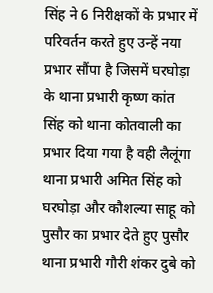सिंह ने 6 निरीक्षकों के प्रभार में परिवर्तन करते हुए उन्हें नया प्रभार सौंपा है जिसमें घरघोड़ा के थाना प्रभारी कृष्ण कांत सिंह को थाना कोतवाली का प्रभार दिया गया है वही लैलूंगा थाना प्रभारी अमित सिंह को घरघोड़ा और कौशल्या साहू को पुसौर का प्रभार देते हुए पुसौर थाना प्रभारी गौरी शंकर दुबे को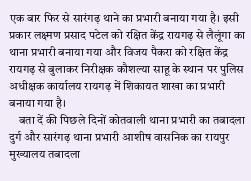एक बार फिर से सारंगढ़ थाने का प्रभारी बनाया गया है। इसी प्रकार लक्ष्मण प्रसाद पटेल को रक्षित केंद्र रायगढ़ से लैलूंगा का थाना प्रभारी बनाया गया और विजय पैकरा को रक्षित केंद्र रायगढ़ से बुलाकर निरीक्षक कौशल्या साहू के स्थान पर पुलिस अधीक्षक कार्यालय रायगढ़ में शिकायत शाखा का प्रभारी बनाया गया है।
    बता दें की पिछले दिनों कोतवाली थाना प्रभारी का तबादला दुर्ग और सारंगढ़ थाना प्रभारी आशीष वासनिक का रायपुर मुख्यालय तबादला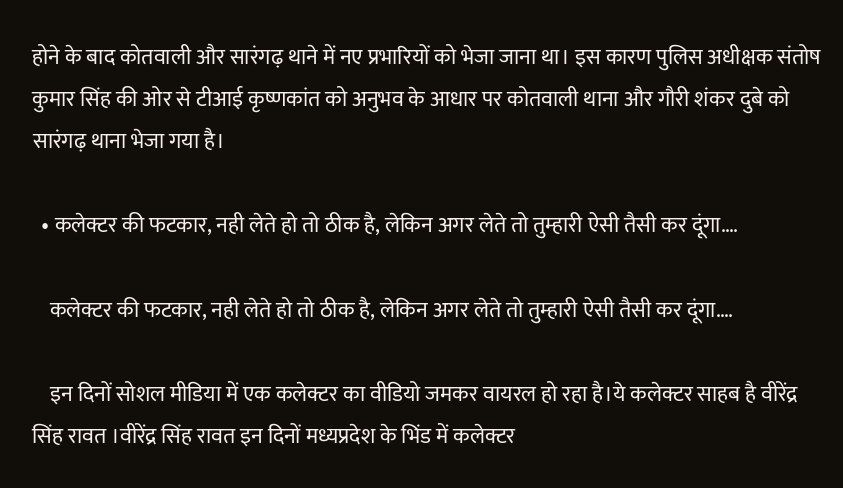होने के बाद कोतवाली और सारंगढ़ थाने में नए प्रभारियों को भेजा जाना था। इस कारण पुलिस अधीक्षक संतोष कुमार सिंह की ओर से टीआई कृष्णकांत को अनुभव के आधार पर कोतवाली थाना और गौरी शंकर दुबे को सारंगढ़ थाना भेजा गया है।

  • कलेक्टर की फटकार, नही लेते हो तो ठीक है, लेकिन अगर लेते तो तुम्हारी ऐसी तैसी कर दूंगा….

    कलेक्टर की फटकार, नही लेते हो तो ठीक है, लेकिन अगर लेते तो तुम्हारी ऐसी तैसी कर दूंगा….

    इन दिनों सोशल मीडिया में एक कलेक्टर का वीडियो जमकर वायरल हो रहा है।ये कलेक्टर साहब है वीरेंद्र सिंह रावत ।वीरेंद्र सिंह रावत इन दिनों मध्यप्रदेश के भिंड में कलेक्टर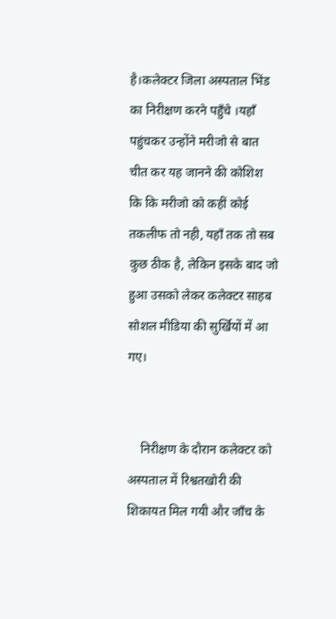है।कलेक्टर जिला अस्पताल भिंड का निरीक्षण करने पहुँचे ।यहाँ पहुंचकर उन्होंने मरीजो से बात चीत कर यह जानने की कोशिश कि कि मरीजो को कहीं कोई तकलीफ तो नही, यहाँ तक तो सब कुछ ठीक है, लेकिन इसके बाद जो हुआ उसको लेकर कलेक्टर साहब सोशल मीडिया की सुर्खियों में आ गए।


    निरीक्षण के दौरान कलेक्टर को अस्पताल में रिश्वतखोरी की शिकायत मिल गयी और जाँच के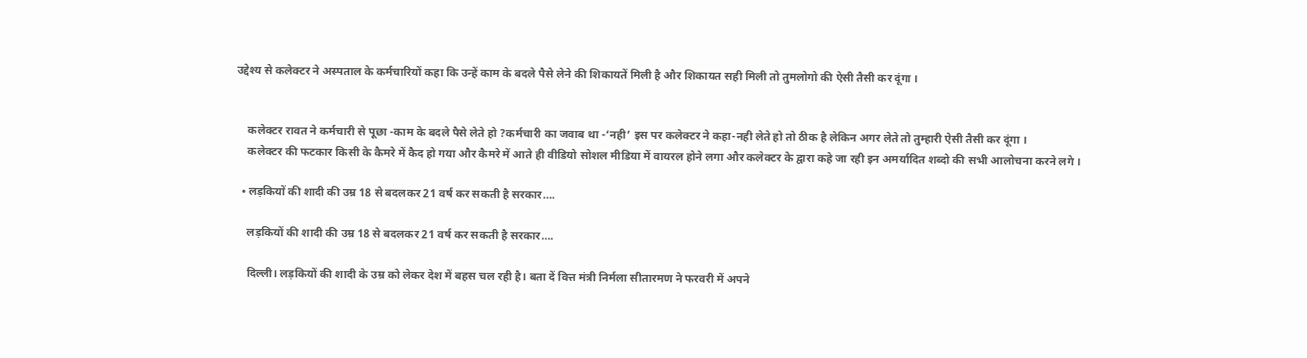उद्देश्य से कलेक्टर ने अस्पताल के कर्मचारियों कहा कि उन्हें काम के बदले पैसे लेने की शिकायतें मिली है और शिकायत सही मिली तो तुमलोगो की ऐसी तैसी कर दूंगा ।


    कलेक्टर रावत ने कर्मचारी से पूछा -काम के बदले पैसे लेते हो ?कर्मचारी का जवाब था -‘नही’ इस पर कलेक्टर ने कहा-नही लेते हो तो ठीक है लेकिन अगर लेते तो तुम्हारी ऐसी तैसी कर दूंगा ।
    कलेक्टर की फटकार किसी के कैमरे में कैद हो गया और कैमरे में आते ही वीडियो सोशल मीडिया में वायरल होने लगा और कलेक्टर के द्वारा कहे जा रही इन अमर्यादित शब्दो की सभी आलोचना करने लगे ।

  • लड़कियों की शादी की उम्र 18 से बदलकर 21 वर्ष कर सकती है सरकार….

    लड़कियों की शादी की उम्र 18 से बदलकर 21 वर्ष कर सकती है सरकार….

    दिल्ली। लड़कियों की शादी के उम्र को लेकर देश में बहस चल रही है। बता दें वित्त मंत्री निर्मला सीतारमण ने फरवरी में अपने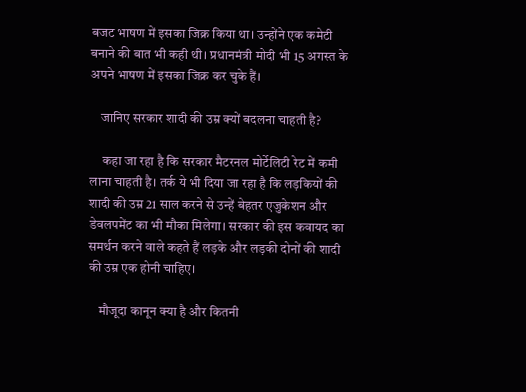बजट भाषण में इसका जिक्र किया था। उन्होंने एक कमेटी बनाने की बात भी कही थी। प्रधानमंत्री मोदी भी 15 अगस्त के अपने भाषण में इसका जिक्र कर चुके हैं।

    जानिए सरकार शादी की उम्र क्यों बदलना चाहती है?

     कहा जा रहा है कि सरकार मैटरनल मोर्टेलिटी रेट में कमी लाना चाहती है। तर्क ये भी दिया जा रहा है कि लड़कियों की शादी की उम्र 21 साल करने से उन्हें बेहतर एजुकेशन और डेवलपमेंट का भी मौका मिलेगा। सरकार की इस कवायद का समर्थन करने वाले कहते हैं लड़के और लड़की दोनों की शादी की उम्र एक होनी चाहिए।

    मौजूदा कानून क्या है और कितनी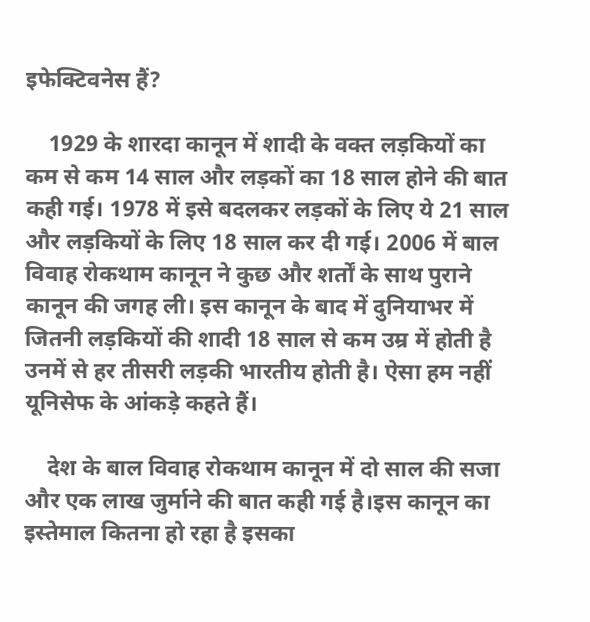इफेक्टिवनेस हैं?

    1929 के शारदा कानून में शादी के वक्त लड़कियों का कम से कम 14 साल और लड़कों का 18 साल होने की बात कही गई। 1978 में इसे बदलकर लड़कों के लिए ये 21 साल और लड़कियों के लिए 18 साल कर दी गई। 2006 में बाल विवाह रोकथाम कानून ने कुछ और शर्तों के साथ पुराने कानून की जगह ली। इस कानून के बाद में दुनियाभर में जितनी लड़कियों की शादी 18 साल से कम उम्र में होती है उनमें से हर तीसरी लड़की भारतीय होती है। ऐसा हम नहीं यूनिसेफ के आंकड़े कहते हैं।

    देश के बाल विवाह रोकथाम कानून में दो साल की सजा और एक लाख जुर्माने की बात कही गई है।इस कानून का इस्तेमाल कितना हो रहा है इसका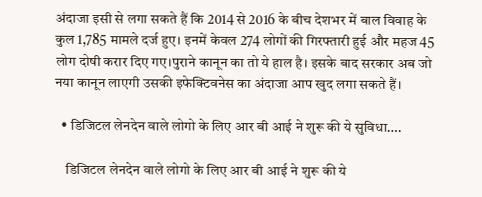अंदाजा इसी से लगा सकते हैं कि 2014 से 2016 के बीच देशभर में बाल विवाह के कुल 1,785 मामले दर्ज हुए। इनमें केवल 274 लोगों की गिरफ्तारी हुई और महज 45 लोग दोषी करार दिए गए।पुराने कानून का तो ये हाल है। इसके बाद सरकार अब जो नया कानून लाएगी उसकी इफेक्टिवनेस का अंदाजा आप खुद लगा सकते हैं।

  • डिजिटल लेनदेन वाले लोगो के लिए आर बी आई ने शुरू की ये सुविधा….

    डिजिटल लेनदेन वाले लोगो के लिए आर बी आई ने शुरू की ये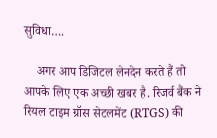सुविधा….

    अगर आप डिजिटल लेनदेन करते हैं तो आपके लिए एक अच्‍छी खबर है. रिजर्व बैंक ने रियल टाइम ग्रॉस सेटलमेंट (RTGS) की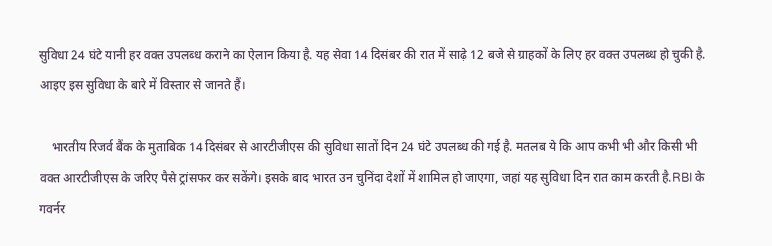सुविधा 24 घंटे यानी हर वक्त उपलब्‍ध कराने का ऐलान किया है. यह सेवा 14 दिसंबर की रात में साढ़े 12 बजे से ग्राहकों के लिए हर वक्त उपलब्ध हो चुकी है. आइए इस सुविधा के बारे में विस्‍तार से जानते हैं।

    भारतीय रिजर्व बैंक के मुताबिक 14 दिसंबर से आरटीजीएस की सुविधा सातों दिन 24 घंटे उपलब्ध की गई है. मतलब ये कि आप कभी भी और किसी भी वक्‍त आरटीजीएस के जरिए पैसे ट्रांसफर कर सकेंगे। इसके बाद भारत उन चुनिंदा देशों में शामिल हो जाएगा, जहां यह सुविधा दिन रात काम करती है.RBI के गवर्नर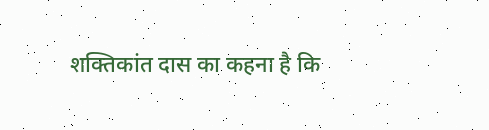शक्तिकांत दास का कहना है कि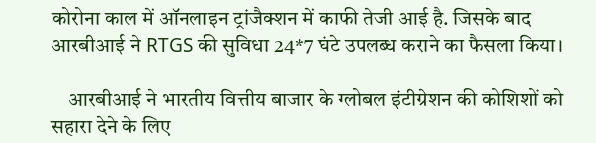कोरोना काल में ऑनलाइन ट्रांजैक्शन में काफी तेजी आई है. जिसके बाद आरबीआई ने RTGS की सुविधा 24*7 घंटे उपलब्ध कराने का फैसला किया।

    आरबीआई ने भारतीय वित्तीय बाजार के ग्लोबल इंटीग्रेशन की कोशिशों को सहारा देने के लिए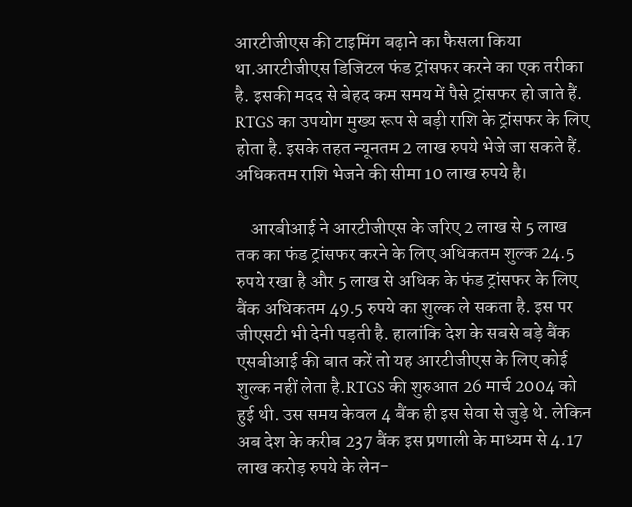आरटीजीएस की टाइमिंग बढ़ाने का फैसला किया था.आरटीजीएस डिजिटल फंड ट्रांसफर करने का एक तरीका है. इसकी मदद से बेहद कम समय में पैसे ट्रांसफर हो जाते हैं. RTGS का उपयोग मुख्य रूप से बड़ी राशि के ट्रांसफर के लिए होता है. इसके तहत न्यूनतम 2 लाख रुपये भेजे जा सकते हैं. अधिकतम राशि भेजने की सीमा 10 लाख रुपये है।

    आरबीआई ने आरटीजीएस के जरिए 2 लाख से 5 लाख तक का फंड ट्रांसफर करने के लिए अधिकतम शुल्क 24.5 रुपये रखा है और 5 लाख से अधिक के फंड ट्रांसफर के लिए बैंक अधिकतम 49.5 रुपये का शुल्क ले सकता है. इस पर जीएसटी भी देनी पड़ती है. हालांकि देश के सबसे बड़े बैंक एसबीआई की बात करें तो यह आरटीजीएस के लिए कोई शुल्क नहीं लेता है.RTGS की शुरुआत 26 मार्च 2004 को हुई थी. उस समय केवल 4 बैंक ही इस सेवा से जुड़े थे. लेकिन अब देश के करीब 237 बैंक इस प्रणाली के माध्यम से 4.17 लाख करोड़ रुपये के लेन-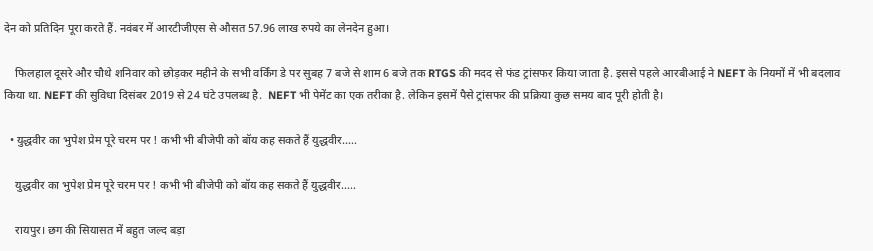देन को प्रतिदिन पूरा करते हैं. नवंबर में आरटीजीएस से औसत 57.96 लाख रुपये का लेनदेन हुआ।

    फिलहाल दूसरे और चौथे शनिवार को छोड़कर महीने के सभी वर्किंग डे पर सुबह 7 बजे से शाम 6 बजे तक RTGS की मदद से फंड ट्रांसफर किया जाता है. इससे पहले आरबीआई ने NEFT के नियमों में भी बदलाव किया था. NEFT की सुविधा दिसंबर 2019 से 24 घंटे उपलब्ध है.  NEFT भी पेमेंट का एक तरीका है. लेकिन इसमें पैसे ट्रांसफर की प्रक्रिया कुछ समय बाद पूरी होती है।

  • युद्धवीर का भुपेश प्रेम पूरे चरम पर ! कभी भी बीजेपी को बॉय कह सकते हैं युद्धवीर…..

    युद्धवीर का भुपेश प्रेम पूरे चरम पर ! कभी भी बीजेपी को बॉय कह सकते हैं युद्धवीर…..

    रायपुर। छग की सियासत में बहुत जल्द बड़ा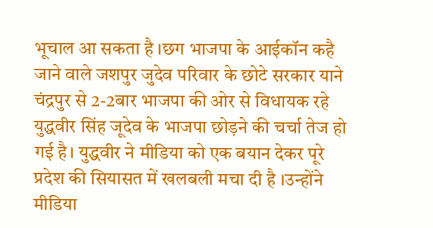भूचाल आ सकता है ।छग भाजपा के आईकॉन कहै जाने वाले जशपुर जुदेव परिवार के छोटे सरकार याने चंद्रपुर से 2-2बार भाजपा की ओर से विधायक रहे युद्धवीर सिंह जूदेव के भाजपा छोड़ने की चर्चा तेज हो गई है। युद्धवीर ने मीडिया को एक बयान देकर पूरे प्रदेश की सियासत में खलबली मचा दी है ।उन्होंने मीडिया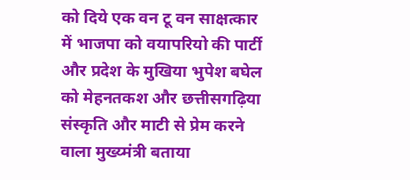को दिये एक वन टू वन साक्षत्कार में भाजपा को वयापरियो की पार्टी और प्रदेश के मुखिया भुपेश बघेल को मेहनतकश और छत्तीसगढ़िया संस्कृति और माटी से प्रेम करने वाला मुख्य्मंत्री बताया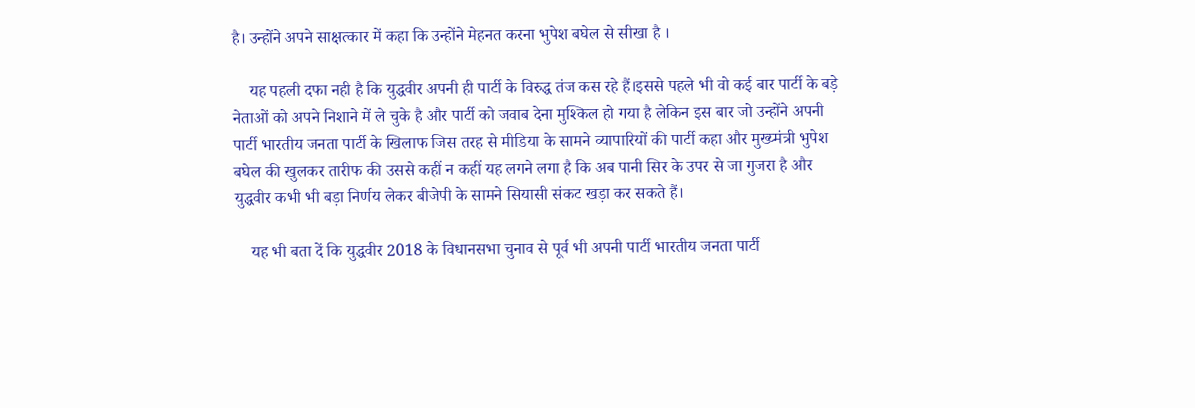है। उन्होंने अपने साक्षत्कार में कहा कि उन्होंने मेहनत करना भुपेश बघेल से सीखा है ।

    यह पहली दफा नही है कि युद्धवीर अपनी ही पार्टी के विरुद्ध तंज कस रहे हैं।इससे पहले भी वो कई बार पार्टी के बड़े नेताओं को अपने निशाने में ले चुके है और पार्टी को जवाब देना मुश्किल हो गया है लेकिन इस बार जो उन्होंने अपनी पार्टी भारतीय जनता पार्टी के खिलाफ जिस तरह से मीडिया के सामने व्यापारियों की पार्टी कहा और मुख्य्मंत्री भुपेश बघेल की खुलकर तारीफ की उससे कहीं न कहीं यह लगने लगा है कि अब पानी सिर के उपर से जा गुजरा है और युद्धवीर कभी भी बड़ा निर्णय लेकर बीजेपी के सामने सियासी संकट खड़ा कर सकते हैं।

    यह भी बता दें कि युद्धवीर 2018 के विधानसभा चुनाव से पूर्व भी अपनी पार्टी भारतीय जनता पार्टी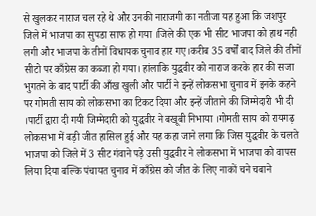से खुलकर नाराज चल रहे थे और उनकी नाराजगी का नतीजा यह हुआ कि जशपुर जिले में भाजपा का सुपडा साफ हो गया ।जिले की एक भी सीट भाजपा को हाथ नही लगी और भाजपा के तीनों विधायक चुनाव हार गए।करीब 35 वर्षों बाद जिले की तीनों सीटो पर काँग्रेस का कब्जा हो गया। हांलाकि युद्धवीर को नाराज करके हार की सजा भुगतने के बाद पार्टी की आँख खुली और पार्टी ने इन्हें लोकसभा चुनाव में इनके कहने पर गोमती साय को लोकसभा का टिकट दिया और इन्हें जीताने की जिम्मेदारी भी दी ।पार्टी द्वारा दी गयी जिम्मेदारी को युद्धवीर ने बखूबी निभाया ।गोमती साय को रायगढ़ लोकसभा में बड़ी जीत हासिल हुई और यह कहा जाने लगा कि जिस युद्धवीर के चलते भाजपा को जिले में 3 सीट गंवाने पड़े उसी युद्धवीर ने लोकसभा में भाजपा को वापस लिया दिया बल्कि पंचायत चुनाव में काँग्रेस को जीत के लिए नाकों चने चबाने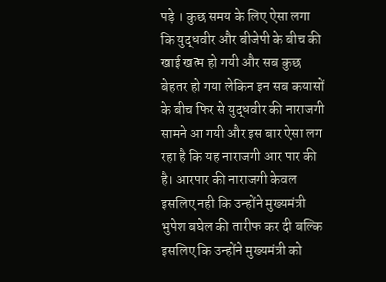पड़े । कुछ समय के लिए ऐसा लगा कि युद्धवीर और बीजेपी के बीच की खाई खत्म हो गयी और सब कुछ बेहतर हो गया लेकिन इन सब कयासों के बीच फिर से युद्धवीर की नाराजगी सामने आ गयी और इस बार ऐसा लग रहा है कि यह नाराजगी आर पार की है। आरपार की नाराजगी केवल इसलिए नही कि उन्होंने मुख्यमंत्री भुपेश बघेल की तारीफ कर दी बल्कि इसलिए कि उन्होंने मुख्यमंत्री को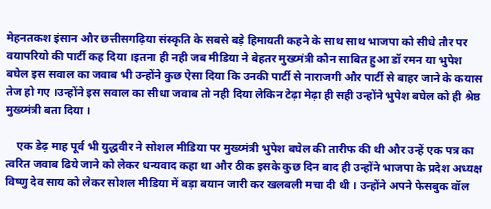मेहनतकश इंसान और छत्तीसगढ़िया संस्कृति के सबसे बड़े हिमायती कहने के साथ साथ भाजपा को सीधे तौर पर वयापरियो की पार्टी कह दिया ।इतना ही नही जब मीडिया ने बेहतर मुख्य्मंत्री कौन साबित हुआ डॉ रमन या भुपेश बघेल इस सवाल का जवाब भी उन्होंने कुछ ऐसा दिया कि उनकी पार्टी से नाराजगी और पार्टी से बाहर जाने के कयास तेज हो गए ।उन्होंने इस सवाल का सीधा जवाब तो नही दिया लेकिन टेढ़ा मेढ़ा ही सही उन्होंने भुपेश बघेल को ही श्रेष्ठ मुख्य्मंत्री बता दिया ।

    एक डेढ़ माह पूर्व भी युद्धवीर ने सोशल मीडिया पर मुख्य्मंत्री भुपेश बघेल की तारीफ की थी और उन्हें एक पत्र का त्वरित जवाब ढिये जाने को लेकर धन्यवाद कहा था और ठीक इसके कुछ दिन बाद ही उन्होंने भाजपा के प्रदेश अध्यक्ष विष्णु देव साय को लेकर सोशल मीडिया में बड़ा बयान जारी कर खलबली मचा दी थी । उन्होंने अपने फेसबुक वॉल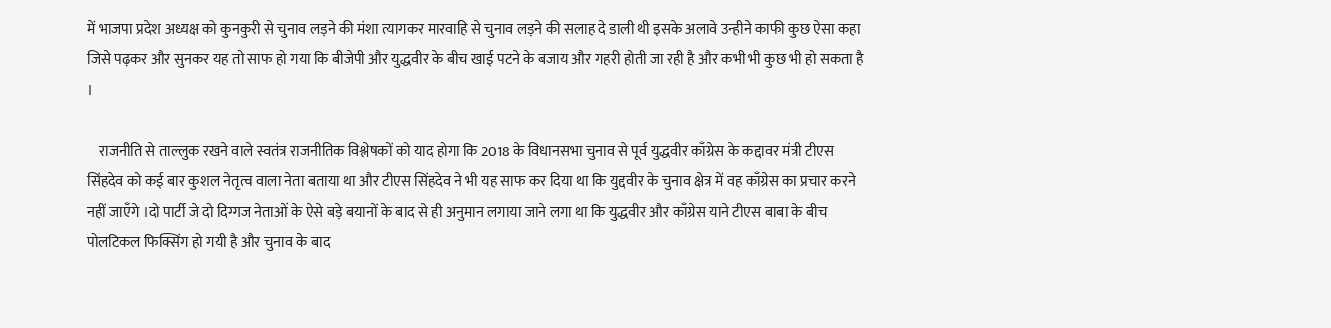में भाजपा प्रदेश अध्यक्ष को कुनकुरी से चुनाव लड़ने की मंशा त्यागकर मारवाहि से चुनाव लड़ने की सलाह दे डाली थी इसके अलावे उन्हीने काफी कुछ ऐसा कहा जिसे पढ़कर और सुनकर यह तो साफ हो गया कि बीजेपी और युद्धवीर के बीच खाई पटने के बजाय और गहरी होती जा रही है और कभी भी कुछ भी हो सकता है ।

    राजनीति से ताल्लुक रखने वाले स्वतंत्र राजनीतिक विश्लेषकों को याद होगा कि 2018 के विधानसभा चुनाव से पूर्व युद्धवीर काँग्रेस के कद्दावर मंत्री टीएस सिंहदेव को कई बार कुशल नेतृत्व वाला नेता बताया था और टीएस सिंहदेव ने भी यह साफ कर दिया था कि युद्दवीर के चुनाव क्षेत्र में वह काँग्रेस का प्रचार करने नहीं जाएँगे ।दो पार्टी जे दो दिग्गज नेताओं के ऐसे बड़े बयानों के बाद से ही अनुमान लगाया जाने लगा था कि युद्धवीर और काँग्रेस याने टीएस बाबा के बीच पोलटिकल फिक्सिंग हो गयी है और चुनाव के बाद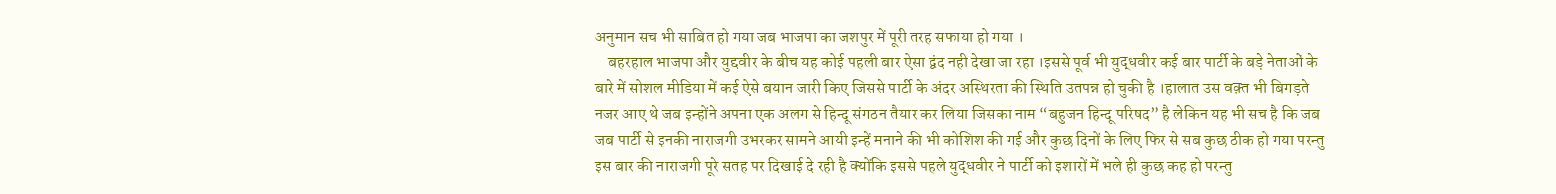अनुमान सच भी साबित हो गया जब भाजपा का जशपुर में पूरी तरह सफाया हो गया ।
    बहरहाल भाजपा और युद्दवीर के बीच यह कोई पहली बार ऐसा द्वंद नही देखा जा रहा ।इससे पूर्व भी युद्धवीर कई बार पार्टी के बड़े नेताओं के बारे में सोशल मीडिया में कई ऐसे बयान जारी किए जिससे पार्टी के अंदर अस्थिरता की स्थिति उतपन्न हो चुकी है ।हालात उस वक़्त भी बिगड़ते नजर आए थे जब इन्होंने अपना एक अलग से हिन्दू संगठन तैयार कर लिया जिसका नाम “बहुजन हिन्दू परिषद” है लेकिन यह भी सच है कि जब जब पार्टी से इनकी नाराजगी उभरकर सामने आयी इन्हें मनाने की भी कोशिश की गई और कुछ दिनों के लिए फिर से सब कुछ ठीक हो गया परन्तु इस बार की नाराजगी पूरे सतह पर दिखाई दे रही है क्योंकि इससे पहले युद्धवीर ने पार्टी को इशारों में भले ही कुछ कह हो परन्तु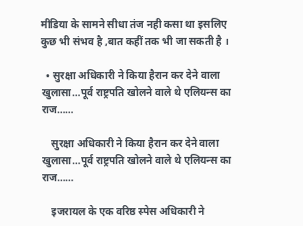मीडिया के सामने सीधा तंज नही कसा था इसलिए कुछ भी संभव है ,बात कहीं तक भी जा सकती है ।

  • सुरक्षा अधिकारी ने किया हैरान कर देने वाला खुलासा…पूर्व राष्ट्रपति खोलने वाले थे एलियन्स का राज……

    सुरक्षा अधिकारी ने किया हैरान कर देने वाला खुलासा…पूर्व राष्ट्रपति खोलने वाले थे एलियन्स का राज……

    इजरायल के एक वरिष्ठ स्पेस अधिकारी ने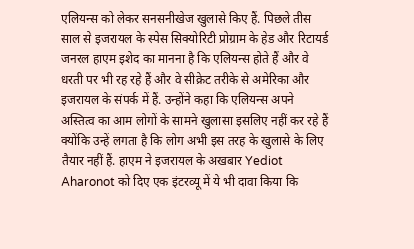एलियन्स को लेकर सनसनीखेज खुलासे किए हैं. पिछले तीस साल से इजरायल के स्पेस सिक्योरिटी प्रोग्राम के हेड और रिटायर्ड जनरल हाएम इशेद का मानना है कि एलियन्स होते हैं और वे धरती पर भी रह रहे हैं और वे सीक्रेट तरीके से अमेरिका और इजरायल के संपर्क में हैं. उन्होंने कहा कि एलियन्स अपने अस्तित्व का आम लोगों के सामने खुलासा इसलिए नहीं कर रहे हैं क्योंकि उन्हें लगता है कि लोग अभी इस तरह के खुलासे के लिए तैयार नहीं हैं. हाएम ने इजरायल के अखबार Yediot Aharonot को दिए एक इंटरव्यू में ये भी दावा किया कि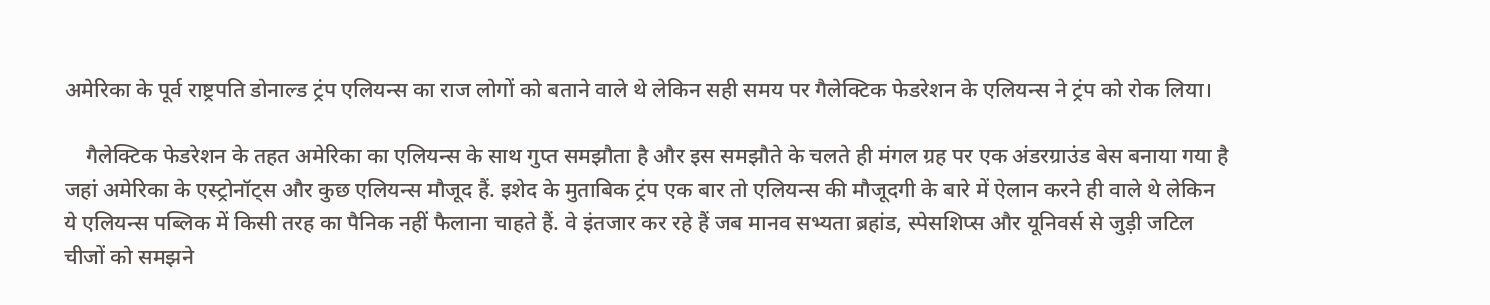अमेरिका के पूर्व राष्ट्रपति डोनाल्ड ट्रंप एलियन्स का राज लोगों को बताने वाले थे लेकिन सही समय पर गैलेक्टिक फेडरेशन के एलियन्स ने ट्रंप को रोक लिया।

    गैलेक्टिक फेडरेशन के तहत अमेरिका का एलियन्स के साथ गुप्‍त समझौता है और इस समझौते के चलते ही मंगल ग्रह पर एक अंडरग्राउंड बेस बनाया गया है जहां अमेरिका के एस्ट्रोनॉट्स और कुछ एलियन्स मौजूद हैं. इशेद के मुताबिक ट्रंप एक बार तो एलियन्‍स की मौजूदगी के बारे में ऐलान करने ही वाले थे लेकिन ये एलियन्स पब्लिक में किसी तरह का पैनिक नहीं फैलाना चाहते हैं. वे इंतजार कर रहे हैं जब मानव सभ्यता ब्रहांड, स्पेसशिप्स और यूनिवर्स से जुड़ी जटिल चीजों को समझने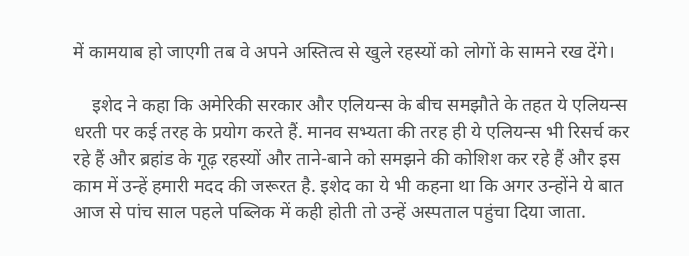में कामयाब हो जाएगी तब वे अपने अस्तित्व से खुले रहस्यों को लोगों के सामने रख देंगे।

    इशेद ने कहा कि अमेरिकी सरकार और एलियन्स के बीच समझौते के तहत ये एलियन्स धरती पर कई तरह के प्रयोग करते हैं. मानव सभ्यता की तरह ही ये एलियन्स भी रिसर्च कर रहे हैं और ब्रहांड के गूढ़ रहस्यों और ताने-बाने को समझने की कोशिश कर रहे हैं और इस काम में उन्हें हमारी मदद की जरूरत है. इशेद का ये भी कहना था कि अगर उन्होंने ये बात आज से पांच साल पहले पब्लिक में कही होती तो उन्हें अस्पताल पहुंचा दिया जाता.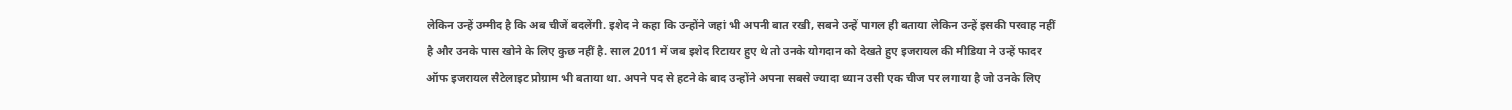लेकिन उन्हें उम्मीद है कि अब चीजें बदलेंगी. इशेद ने कहा कि उन्होंने जहां भी अपनी बात रखी, सबने उन्हें पागल ही बताया लेकिन उन्हें इसकी परवाह नहीं है और उनके पास खोने के लिए कुछ नहीं है. साल 2011 में जब इशेद रिटायर हुए थे तो उनके योगदान को देखते हुए इजरायल की मीडिया ने उन्हें फादर ऑफ इजरायल सैटेलाइट प्रोग्राम भी बताया था. अपने पद से हटने के बाद उन्होंने अपना सबसे ज्यादा ध्यान उसी एक चीज पर लगाया है जो उनके लिए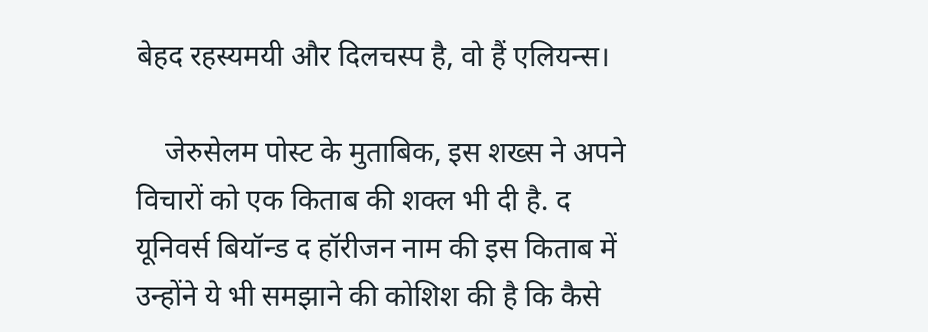बेहद रहस्यमयी और दिलचस्प है, वो हैं एलियन्स।

    जेरुसेलम पोस्ट के मुताबिक, इस शख्स ने अपने विचारों को एक किताब की शक्ल भी दी है. द यूनिवर्स बियॉन्ड द हॉरीजन नाम की इस किताब में उन्होंने ये भी समझाने की कोशिश की है कि कैसे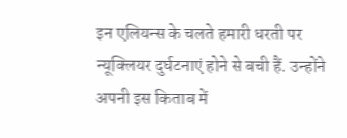इन एलियन्स के चलते हमारी धरती पर न्यूक्लियर दुर्घटनाएं होने से बची हैं. उन्होंने अपनी इस किताब में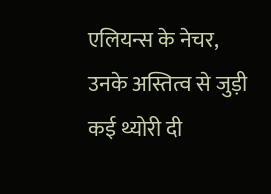एलियन्स के नेचर, उनके अस्तित्व से जुड़ी कई थ्योरी दी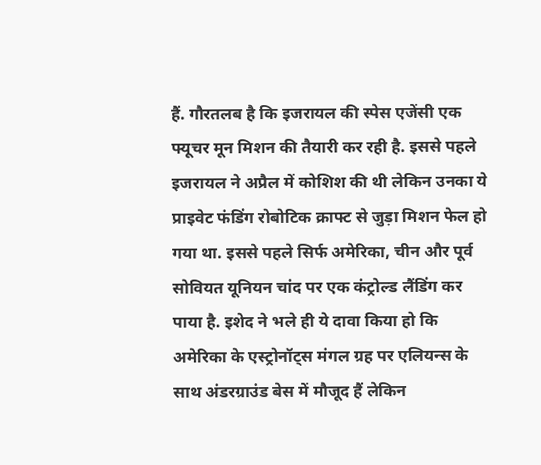हैं. गौरतलब है कि इजरायल की स्पेस एजेंसी एक फ्यूचर मून मिशन की तैयारी कर रही है. इससे पहले इजरायल ने अप्रैल में कोशिश की थी लेकिन उनका ये प्राइवेट फंडिंग रोबोटिक क्राफ्ट से जुड़ा मिशन फेल हो गया था. इससे पहले सिर्फ अमेरिका, चीन और पूर्व सोवियत यूनियन चांद पर एक कंट्रोल्ड लैंडिंग कर पाया है. इशेद ने भले ही ये दावा किया हो कि अमेरिका के एस्ट्रोनॉट्स मंगल ग्रह पर एलियन्स के साथ अंडरग्राउंड बेस में मौजूद हैं लेकिन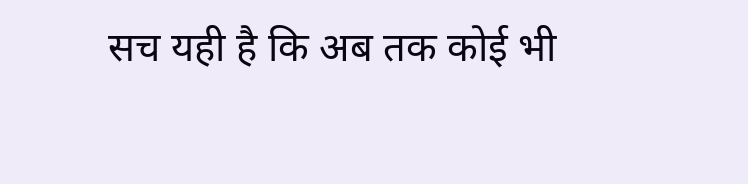सच यही है कि अब तक कोई भी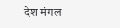देश मंगल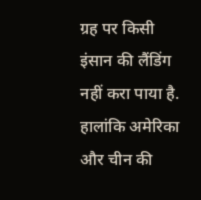ग्रह पर किसी इंसान की लैंडिंग नहीं करा पाया है. हालांकि अमेरिका और चीन की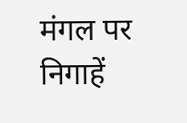मंगल पर निगाहें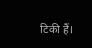टिकी हैं।